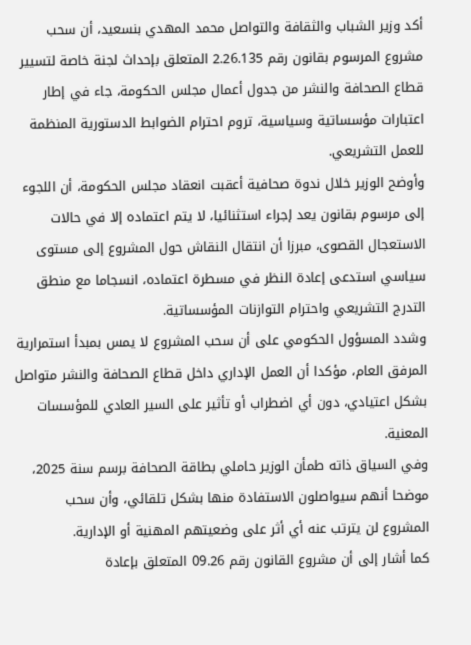أكد وزير الشباب والثقافة والتواصل محمد المهدي بنسعيد، أن سحب مشروع المرسوم بقانون رقم 2.26.135 المتعلق بإحداث لجنة خاصة لتسيير قطاع الصحافة والنشر من جدول أعمال مجلس الحكومة، جاء في إطار اعتبارات مؤسساتية وسياسية، تروم احترام الضوابط الدستورية المنظمة للعمل التشريعي.
وأوضح الوزير خلال ندوة صحافية أعقبت انعقاد مجلس الحكومة، أن اللجوء إلى مرسوم بقانون يعد إجراء استثنائيا، لا يتم اعتماده إلا في حالات الاستعجال القصوى، مبرزا أن انتقال النقاش حول المشروع إلى مستوى سياسي استدعى إعادة النظر في مسطرة اعتماده، انسجاما مع منطق التدرج التشريعي واحترام التوازنات المؤسساتية.
وشدد المسؤول الحكومي على أن سحب المشروع لا يمس بمبدأ استمرارية المرفق العام، مؤكدا أن العمل الإداري داخل قطاع الصحافة والنشر متواصل بشكل اعتيادي، دون أي اضطراب أو تأثير على السير العادي للمؤسسات المعنية.
وفي السياق ذاته طمأن الوزير حاملي بطاقة الصحافة برسم سنة 2025، موضحا أنهم سيواصلون الاستفادة منها بشكل تلقائي، وأن سحب المشروع لن يترتب عنه أي أثر على وضعيتهم المهنية أو الإدارية.
كما أشار إلى أن مشروع القانون رقم 09.26 المتعلق بإعادة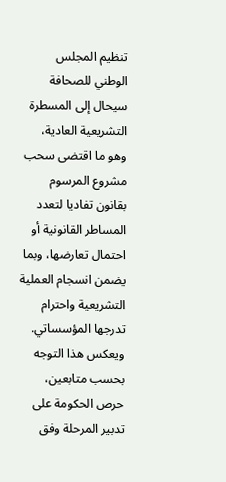تنظيم المجلس الوطني للصحافة سيحال إلى المسطرة التشريعية العادية، وهو ما اقتضى سحب مشروع المرسوم بقانون تفاديا لتعدد المساطر القانونية أو احتمال تعارضها، وبما يضمن انسجام العملية التشريعية واحترام تدرجها المؤسساتي.
ويعكس هذا التوجه بحسب متابعين، حرص الحكومة على تدبير المرحلة وفق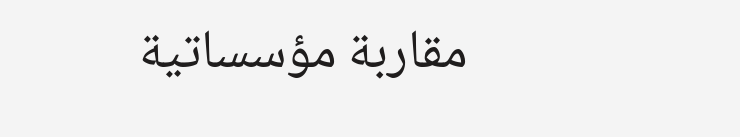مقاربة مؤسساتية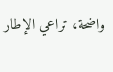واضحة، تراعي الإطار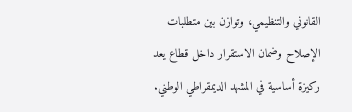القانوني والتنظيمي، وتوازن بين متطلبات الإصلاح وضمان الاستقرار داخل قطاع يعد ركيزة أساسية في المشهد الديمقراطي الوطني.